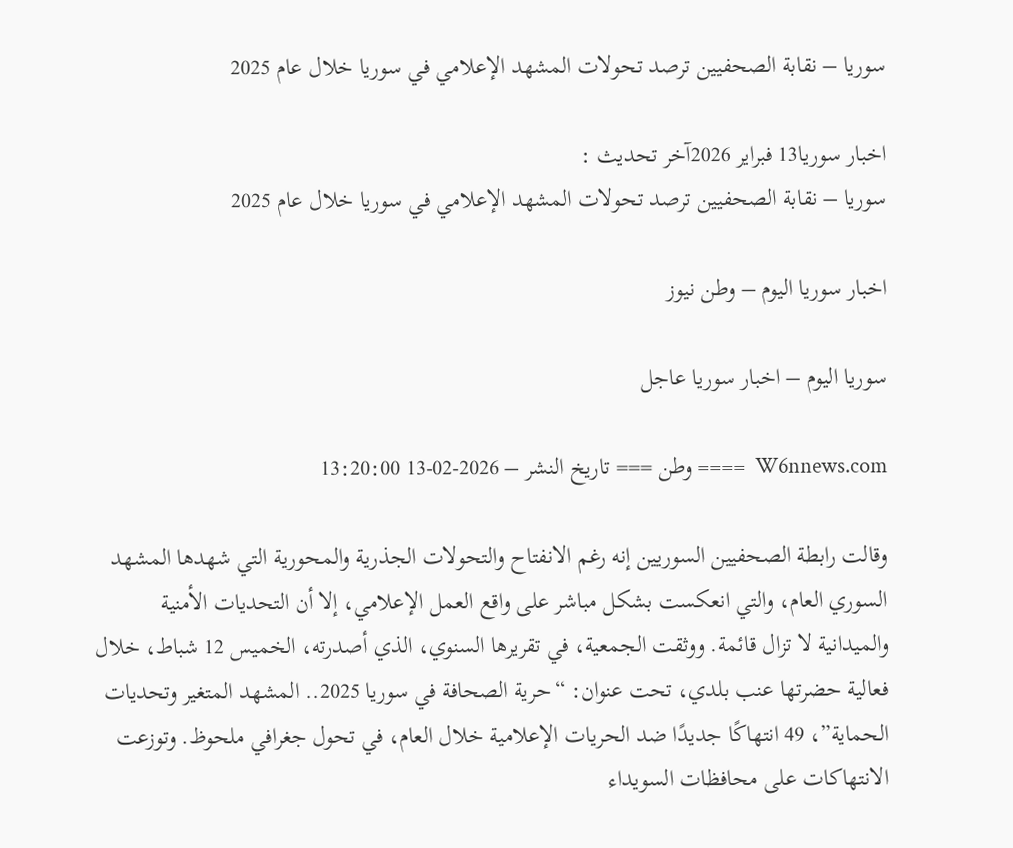سوريا – نقابة الصحفيين ترصد تحولات المشهد الإعلامي في سوريا خلال عام 2025

اخبار سوريا13 فبراير 2026آخر تحديث :
سوريا – نقابة الصحفيين ترصد تحولات المشهد الإعلامي في سوريا خلال عام 2025

اخبار سوريا اليوم – وطن نيوز

سوريا اليوم – اخبار سوريا عاجل

W6nnews.com  ==== وطن === تاريخ النشر – 2026-02-13 13:20:00

وقالت رابطة الصحفيين السوريين إنه رغم الانفتاح والتحولات الجذرية والمحورية التي شهدها المشهد السوري العام، والتي انعكست بشكل مباشر على واقع العمل الإعلامي، إلا أن التحديات الأمنية والميدانية لا تزال قائمة. ووثقت الجمعية، في تقريرها السنوي، الذي أصدرته، الخميس 12 شباط، خلال فعالية حضرتها عنب بلدي، تحت عنوان: “حرية الصحافة في سوريا 2025.. المشهد المتغير وتحديات الحماية”، 49 انتهاكًا جديدًا ضد الحريات الإعلامية خلال العام، في تحول جغرافي ملحوظ. وتوزعت الانتهاكات على محافظات السويداء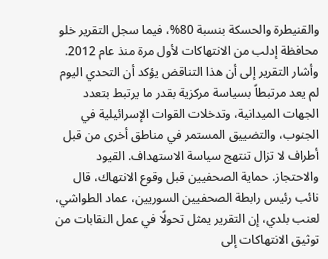والقنيطرة والحسكة بنسبة 80%، فيما سجل التقرير خلو محافظة إدلب من الانتهاكات لأول مرة منذ عام 2012. وأشار التقرير إلى أن هذا التناقض يؤكد أن التحدي اليوم لم يعد مرتبطاً بسياسة مركزية بقدر ما يرتبط بتعدد الجهات الميدانية، وتدخلات القوات الإسرائيلية في الجنوب، والتضييق المستمر في مناطق أخرى من قبل أطراف لا تزال تنتهج سياسة الاستهداف. القيود والاحتجاز. حماية الصحفيين قبل وقوع الانتهاك، قال نائب رئيس رابطة الصحفيين السوريين، عماد الطواشي، لعنب بلدي، إن التقرير يمثل تحولًا في عمل النقابات من توثيق الانتهاكات إلى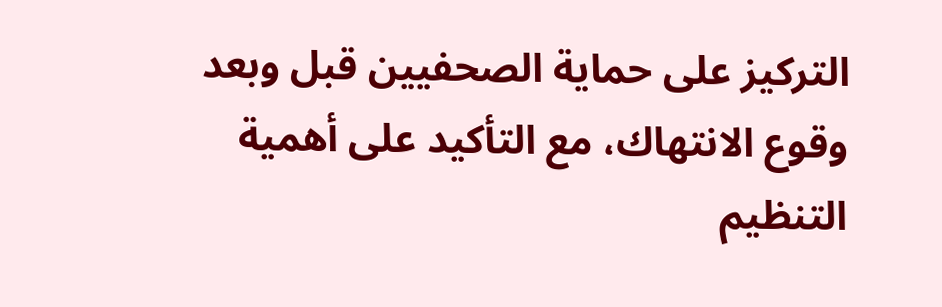التركيز على حماية الصحفيين قبل وبعد وقوع الانتهاك، مع التأكيد على أهمية التنظيم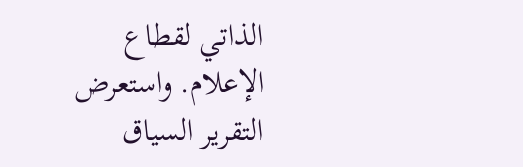الذاتي لقطاع الإعلام. واستعرض التقرير السياق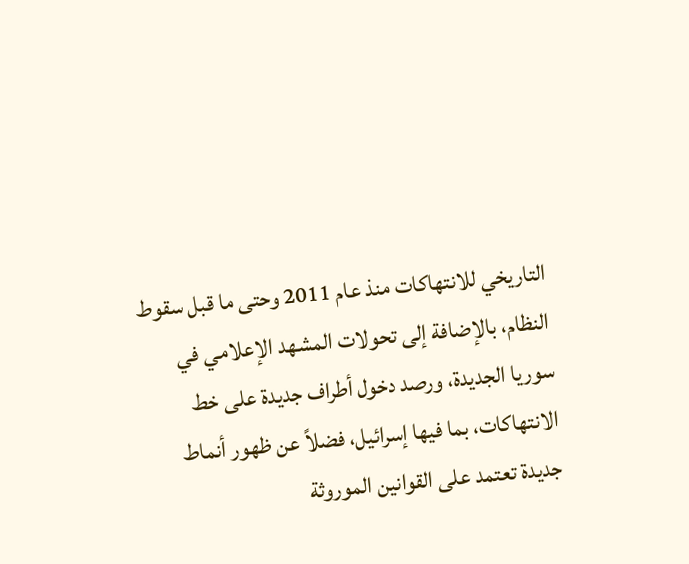التاريخي للانتهاكات منذ عام 2011 وحتى ما قبل سقوط النظام، بالإضافة إلى تحولات المشهد الإعلامي في سوريا الجديدة، ورصد دخول أطراف جديدة على خط الانتهاكات، بما فيها إسرائيل، فضلاً عن ظهور أنماط جديدة تعتمد على القوانين الموروثة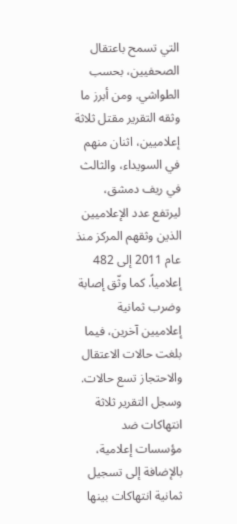التي تسمح باعتقال الصحفيين، بحسب الطواشي. ومن أبرز ما وثقه التقرير مقتل ثلاثة إعلاميين، اثنان منهم في السويداء، والثالث في ريف دمشق، ليرتفع عدد الإعلاميين الذين وثقهم المركز منذ عام 2011 إلى 482 إعلامياً. كما وثّق إصابة وضرب ثمانية إعلاميين آخرين، فيما بلغت حالات الاعتقال والاحتجاز تسع حالات. وسجل التقرير ثلاثة انتهاكات ضد مؤسسات إعلامية، بالإضافة إلى تسجيل ثمانية انتهاكات بينها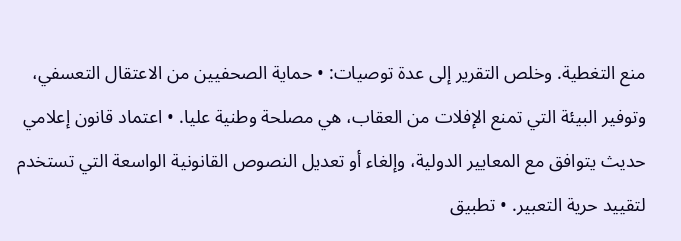منع التغطية. وخلص التقرير إلى عدة توصيات: • حماية الصحفيين من الاعتقال التعسفي، وتوفير البيئة التي تمنع الإفلات من العقاب، هي مصلحة وطنية عليا. • اعتماد قانون إعلامي حديث يتوافق مع المعايير الدولية، وإلغاء أو تعديل النصوص القانونية الواسعة التي تستخدم لتقييد حرية التعبير. • تطبيق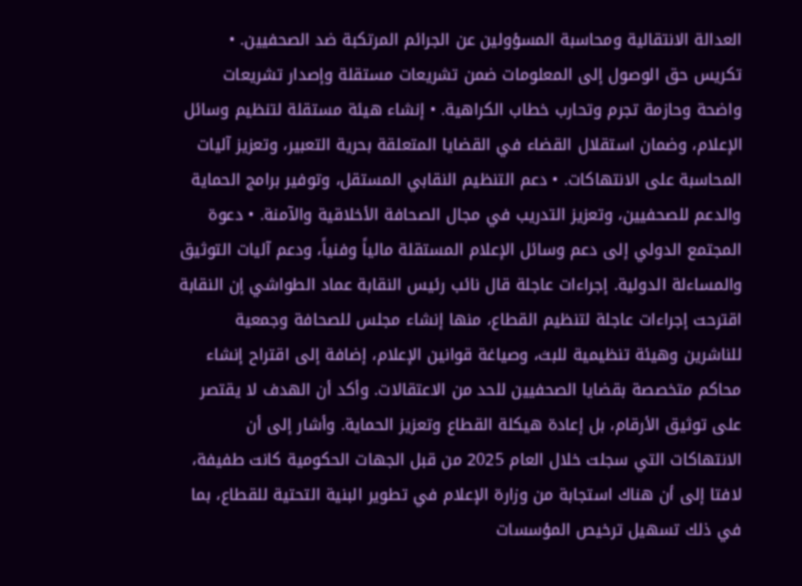العدالة الانتقالية ومحاسبة المسؤولين عن الجرائم المرتكبة ضد الصحفيين. • تكريس حق الوصول إلى المعلومات ضمن تشريعات مستقلة وإصدار تشريعات واضحة وحازمة تجرم وتحارب خطاب الكراهية. • إنشاء هيئة مستقلة لتنظيم وسائل الإعلام، وضمان استقلال القضاء في القضايا المتعلقة بحرية التعبير، وتعزيز آليات المحاسبة على الانتهاكات. • دعم التنظيم النقابي المستقل، وتوفير برامج الحماية والدعم للصحفيين، وتعزيز التدريب في مجال الصحافة الأخلاقية والآمنة. • دعوة المجتمع الدولي إلى دعم وسائل الإعلام المستقلة مالياً وفنياً، ودعم آليات التوثيق والمساءلة الدولية. إجراءات عاجلة قال نائب رئيس النقابة عماد الطواشي إن النقابة اقترحت إجراءات عاجلة لتنظيم القطاع، منها إنشاء مجلس للصحافة وجمعية للناشرين وهيئة تنظيمية للبث، وصياغة قوانين الإعلام، إضافة إلى اقتراح إنشاء محاكم متخصصة بقضايا الصحفيين للحد من الاعتقالات. وأكد أن الهدف لا يقتصر على توثيق الأرقام، بل إعادة هيكلة القطاع وتعزيز الحماية. وأشار إلى أن الانتهاكات التي سجلت خلال العام 2025 من قبل الجهات الحكومية كانت طفيفة، لافتا إلى أن هناك استجابة من وزارة الإعلام في تطوير البنية التحتية للقطاع، بما في ذلك تسهيل ترخيص المؤسسات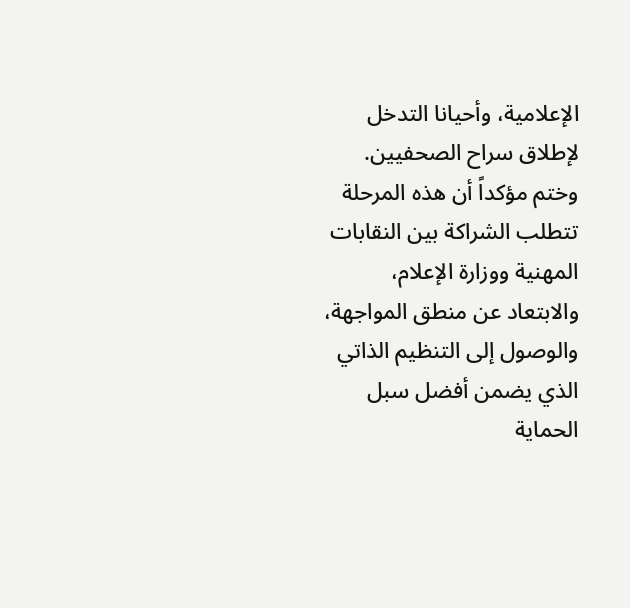الإعلامية، وأحيانا التدخل لإطلاق سراح الصحفيين. وختم مؤكداً أن هذه المرحلة تتطلب الشراكة بين النقابات المهنية ووزارة الإعلام، والابتعاد عن منطق المواجهة، والوصول إلى التنظيم الذاتي الذي يضمن أفضل سبل الحماية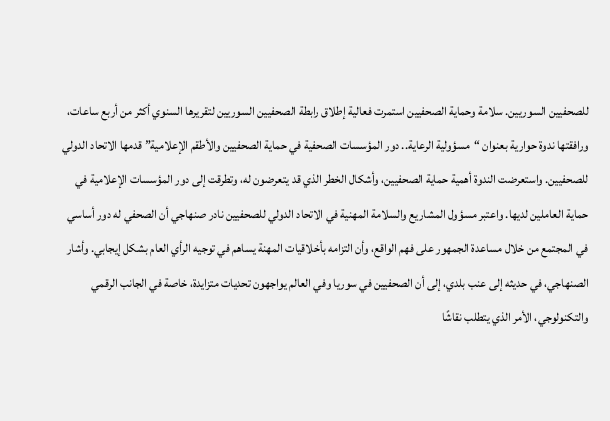للصحفيين السوريين. سلامة وحماية الصحفيين استمرت فعالية إطلاق رابطة الصحفيين السوريين لتقريرها السنوي أكثر من أربع ساعات، ورافقتها ندوة حوارية بعنوان “مسؤولية الرعاية.. دور المؤسسات الصحفية في حماية الصحفيين والأطقم الإعلامية” قدمها الاتحاد الدولي للصحفيين. واستعرضت الندوة أهمية حماية الصحفيين، وأشكال الخطر الذي قد يتعرضون له، وتطرقت إلى دور المؤسسات الإعلامية في حماية العاملين لديها. واعتبر مسؤول المشاريع والسلامة المهنية في الاتحاد الدولي للصحفيين نادر صنهاجي أن الصحفي له دور أساسي في المجتمع من خلال مساعدة الجمهور على فهم الواقع، وأن التزامه بأخلاقيات المهنة يساهم في توجيه الرأي العام بشكل إيجابي. وأشار الصنهاجي، في حديثه إلى عنب بلدي، إلى أن الصحفيين في سوريا وفي العالم يواجهون تحديات متزايدة، خاصة في الجانب الرقمي والتكنولوجي، الأمر الذي يتطلب نقاشًا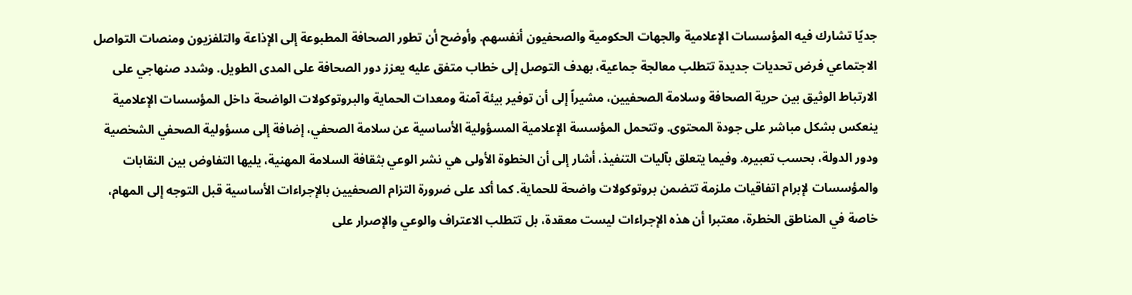جديًا تشارك فيه المؤسسات الإعلامية والجهات الحكومية والصحفيون أنفسهم. وأوضح أن تطور الصحافة المطبوعة إلى الإذاعة والتلفزيون ومنصات التواصل الاجتماعي فرض تحديات جديدة تتطلب معالجة جماعية، بهدف التوصل إلى خطاب متفق عليه يعزز دور الصحافة على المدى الطويل. وشدد صنهاجي على الارتباط الوثيق بين حرية الصحافة وسلامة الصحفيين، مشيراً إلى أن توفير بيئة آمنة ومعدات الحماية والبروتوكولات الواضحة داخل المؤسسات الإعلامية ينعكس بشكل مباشر على جودة المحتوى. وتتحمل المؤسسة الإعلامية المسؤولية الأساسية عن سلامة الصحفي، إضافة إلى مسؤولية الصحفي الشخصية ودور الدولة، بحسب تعبيره. وفيما يتعلق بآليات التنفيذ، أشار إلى أن الخطوة الأولى هي نشر الوعي بثقافة السلامة المهنية، يليها التفاوض بين النقابات والمؤسسات لإبرام اتفاقيات ملزمة تتضمن بروتوكولات واضحة للحماية. كما أكد على ضرورة التزام الصحفيين بالإجراءات الأساسية قبل التوجه إلى المهام، خاصة في المناطق الخطرة، معتبرا أن هذه الإجراءات ليست معقدة، بل تتطلب الاعتراف والوعي والإصرار على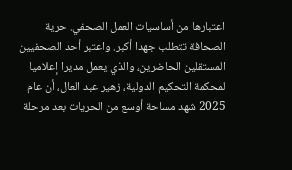اعتبارها من أساسيات العمل الصحفي. حرية الصحافة تتطلب جهدا أكبر. واعتبر أحد الصحفيين المستقلين الحاضرين، والذي يعمل مديرا إعلاميا لمحكمة التحكيم الدولية، زهير عبد العال، أن عام 2025 شهد مساحة أوسع من الحريات بعد مرحلة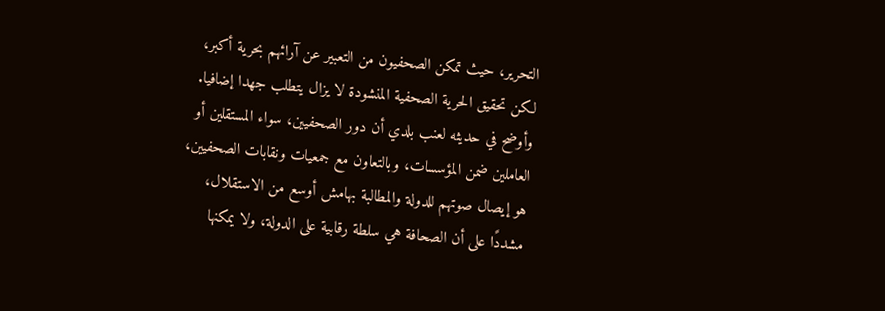التحرير، حيث تمكن الصحفيون من التعبير عن آرائهم بحرية أكبر، لكن تحقيق الحرية الصحفية المنشودة لا يزال يتطلب جهدا إضافيا. وأوضح في حديثه لعنب بلدي أن دور الصحفيين، سواء المستقلين أو العاملين ضمن المؤسسات، وبالتعاون مع جمعيات ونقابات الصحفيين، هو إيصال صوتهم للدولة والمطالبة بهامش أوسع من الاستقلال، مشددًا على أن الصحافة هي سلطة رقابية على الدولة، ولا يمكنها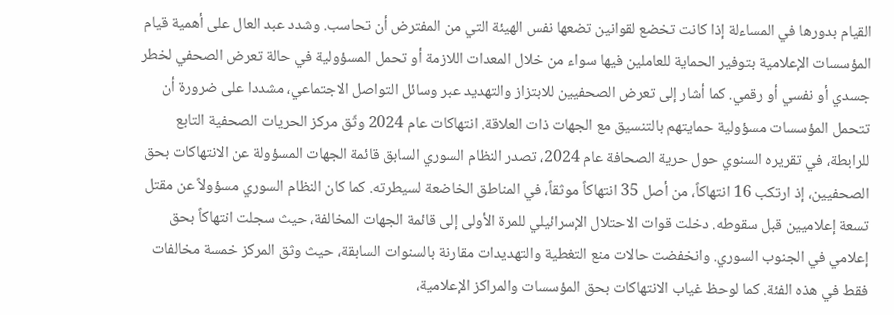القيام بدورها في المساءلة إذا كانت تخضع لقوانين تضعها نفس الهيئة التي من المفترض أن تحاسب. وشدد عبد العال على أهمية قيام المؤسسات الإعلامية بتوفير الحماية للعاملين فيها سواء من خلال المعدات اللازمة أو تحمل المسؤولية في حالة تعرض الصحفي لخطر جسدي أو نفسي أو رقمي. كما أشار إلى تعرض الصحفيين للابتزاز والتهديد عبر وسائل التواصل الاجتماعي، مشددا على ضرورة أن تتحمل المؤسسات مسؤولية حمايتهم بالتنسيق مع الجهات ذات العلاقة. انتهاكات عام 2024 وثّق مركز الحريات الصحفية التابع للرابطة، في تقريره السنوي حول حرية الصحافة عام 2024، تصدر النظام السوري السابق قائمة الجهات المسؤولة عن الانتهاكات بحق الصحفيين، إذ ارتكب 16 انتهاكاً، من أصل 35 انتهاكاً موثقاً، في المناطق الخاضعة لسيطرته. كما كان النظام السوري مسؤولاً عن مقتل تسعة إعلاميين قبل سقوطه. دخلت قوات الاحتلال الإسرائيلي للمرة الأولى إلى قائمة الجهات المخالفة، حيث سجلت انتهاكاً بحق إعلامي في الجنوب السوري. وانخفضت حالات منع التغطية والتهديدات مقارنة بالسنوات السابقة، حيث وثق المركز خمسة مخالفات فقط في هذه الفئة. كما لوحظ غياب الانتهاكات بحق المؤسسات والمراكز الإعلامية،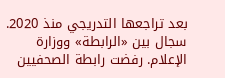بعد تراجعها التدريجي منذ 2020. سجال بين «الرابطة» ووزارة الإعلام. رفضت رابطة الصحفيين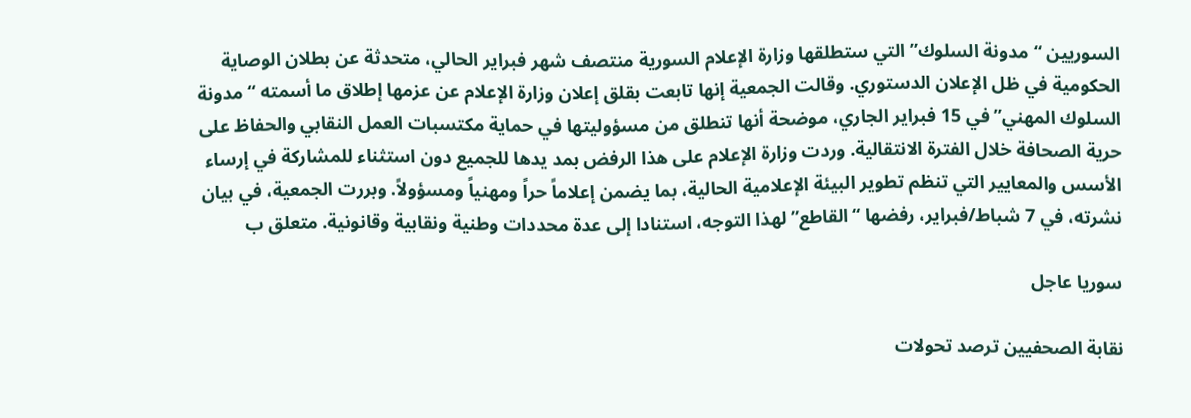السوريين “مدونة السلوك” التي ستطلقها وزارة الإعلام السورية منتصف شهر فبراير الحالي، متحدثة عن بطلان الوصاية الحكومية في ظل الإعلان الدستوري. وقالت الجمعية إنها تابعت بقلق إعلان وزارة الإعلام عن عزمها إطلاق ما أسمته “مدونة السلوك المهني” في 15 فبراير الجاري، موضحة أنها تنطلق من مسؤوليتها في حماية مكتسبات العمل النقابي والحفاظ على حرية الصحافة خلال الفترة الانتقالية. وردت وزارة الإعلام على هذا الرفض بمد يدها للجميع دون استثناء للمشاركة في إرساء الأسس والمعايير التي تنظم تطوير البيئة الإعلامية الحالية، بما يضمن إعلاماً حراً ومهنياً ومسؤولاً. وبررت الجمعية، في بيان نشرته، في 7 شباط/فبراير، رفضها “القاطع” لهذا التوجه، استنادا إلى عدة محددات وطنية ونقابية وقانونية. متعلق ب

سوريا عاجل

نقابة الصحفيين ترصد تحولات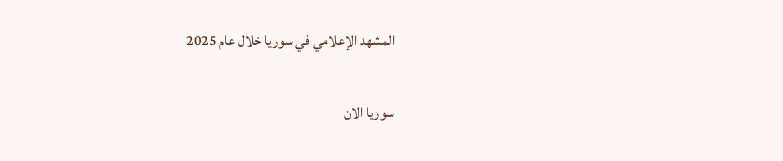المشهد الإعلامي في سوريا خلال عام 2025

سوريا الان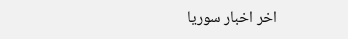اخر اخبار سوريا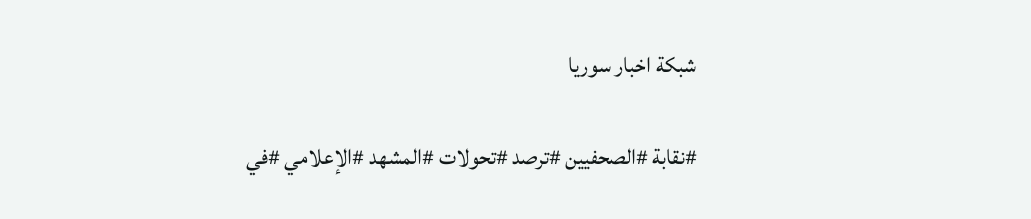شبكة اخبار سوريا

#نقابة #الصحفيين #ترصد #تحولات #المشهد #الإعلامي #في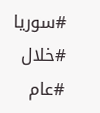#سوريا #خلال #عام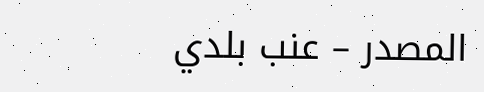المصدر – عنب بلدي